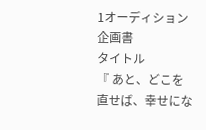1オーディション企画書
タイトル
『 あと、どこを直せば、幸せにな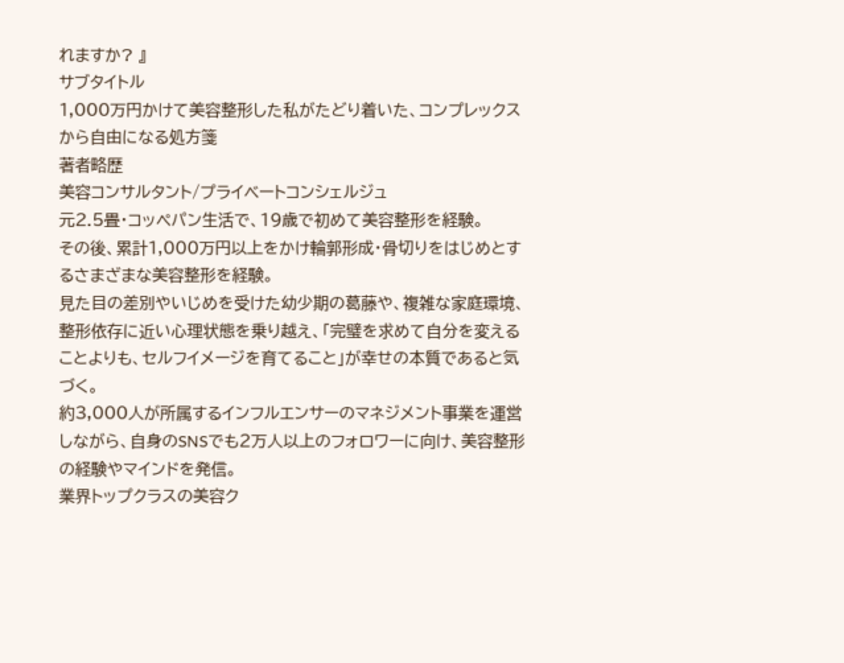れますか? 』
サブタイトル
1,000万円かけて美容整形した私がたどり着いた、コンプレックスから自由になる処方箋
著者略歴
美容コンサルタント/プライベートコンシェルジュ
元2.5畳・コッペパン生活で、19歳で初めて美容整形を経験。
その後、累計1,000万円以上をかけ輪郭形成・骨切りをはじめとするさまざまな美容整形を経験。
見た目の差別やいじめを受けた幼少期の葛藤や、複雑な家庭環境、整形依存に近い心理状態を乗り越え、「完璧を求めて自分を変えることよりも、セルフイメージを育てること」が幸せの本質であると気づく。
約3,000人が所属するインフルエンサーのマネジメント事業を運営しながら、自身のSNSでも2万人以上のフォロワーに向け、美容整形の経験やマインドを発信。
業界トップクラスの美容ク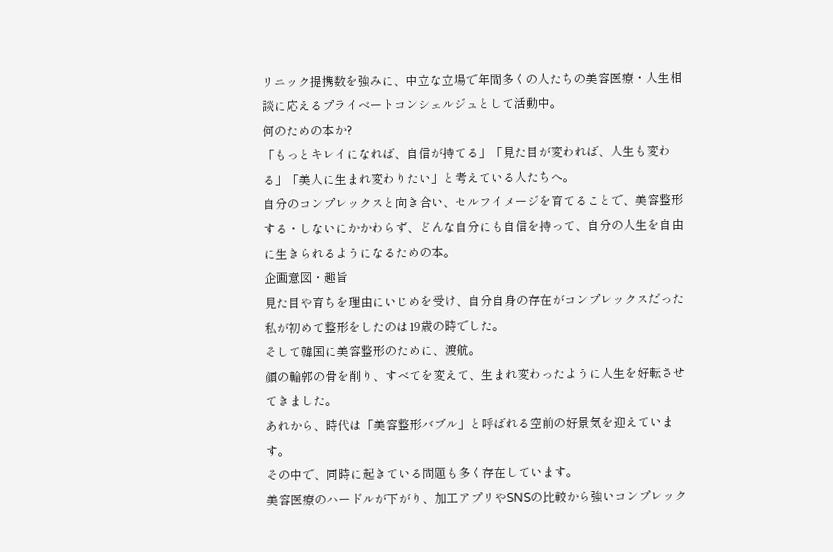リニック提携数を強みに、中立な立場で年間多くの人たちの美容医療・人生相談に応えるプライベートコンシェルジュとして活動中。
何のための本か?
「もっとキレイになれば、自信が持てる」「見た目が変われば、人生も変わる」「美人に生まれ変わりたい」と考えている人たちへ。
自分のコンプレックスと向き合い、セルフイメージを育てることで、美容整形する・しないにかかわらず、どんな自分にも自信を持って、自分の人生を自由に生きられるようになるための本。
企画意図・趣旨
見た目や育ちを理由にいじめを受け、自分自身の存在がコンプレックスだった私が初めて整形をしたのは19歳の時でした。
そして韓国に美容整形のために、渡航。
顔の輪郭の骨を削り、すべてを変えて、生まれ変わったように人生を好転させてきました。
あれから、時代は「美容整形バブル」と呼ばれる空前の好景気を迎えています。
その中で、同時に起きている問題も多く存在しています。
美容医療のハードルが下がり、加工アプリやSNSの比較から強いコンプレック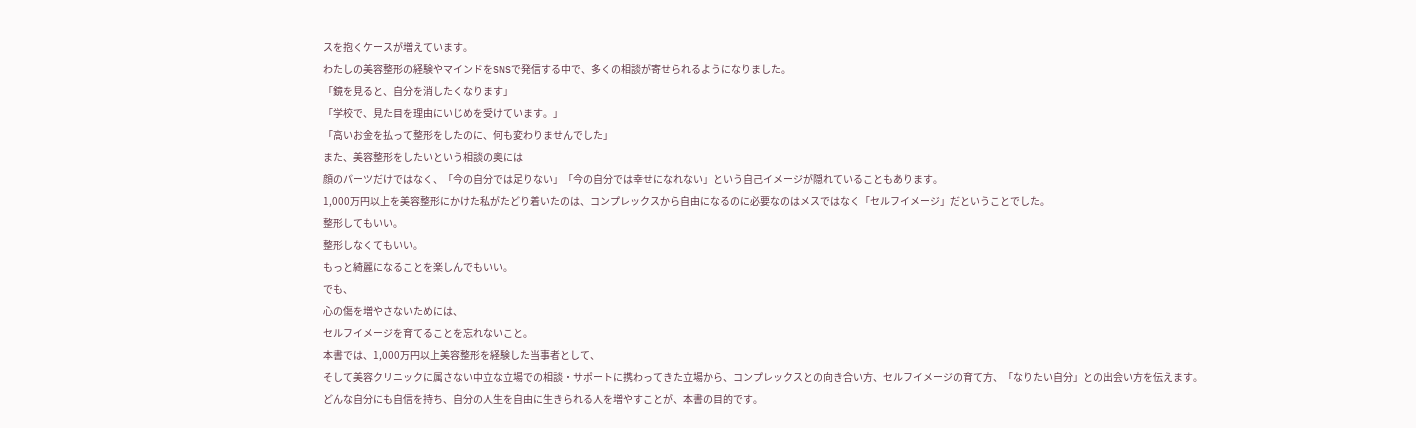スを抱くケースが増えています。
わたしの美容整形の経験やマインドをSNSで発信する中で、多くの相談が寄せられるようになりました。
「鏡を見ると、自分を消したくなります」
「学校で、見た目を理由にいじめを受けています。」
「高いお金を払って整形をしたのに、何も変わりませんでした」
また、美容整形をしたいという相談の奥には
顔のパーツだけではなく、「今の自分では足りない」「今の自分では幸せになれない」という自己イメージが隠れていることもあります。
1,000万円以上を美容整形にかけた私がたどり着いたのは、コンプレックスから自由になるのに必要なのはメスではなく「セルフイメージ」だということでした。
整形してもいい。
整形しなくてもいい。
もっと綺麗になることを楽しんでもいい。
でも、
心の傷を増やさないためには、
セルフイメージを育てることを忘れないこと。
本書では、1,000万円以上美容整形を経験した当事者として、
そして美容クリニックに属さない中立な立場での相談・サポートに携わってきた立場から、コンプレックスとの向き合い方、セルフイメージの育て方、「なりたい自分」との出会い方を伝えます。
どんな自分にも自信を持ち、自分の人生を自由に生きられる人を増やすことが、本書の目的です。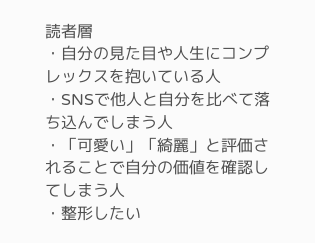読者層
・自分の見た目や人生にコンプレックスを抱いている人
・SNSで他人と自分を比べて落ち込んでしまう人
・「可愛い」「綺麗」と評価されることで自分の価値を確認してしまう人
・整形したい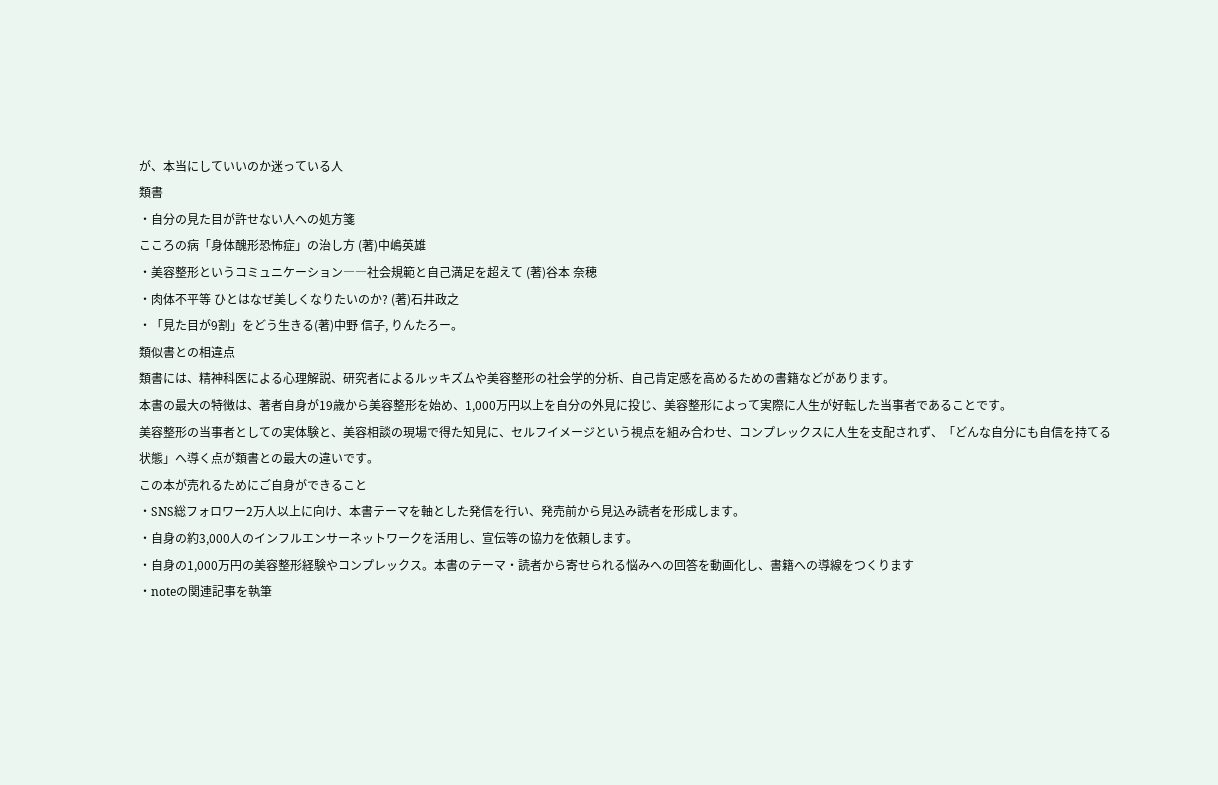が、本当にしていいのか迷っている人
類書
・自分の見た目が許せない人への処方箋
こころの病「身体醜形恐怖症」の治し方 (著)中嶋英雄
・美容整形というコミュニケーション――社会規範と自己満足を超えて (著)谷本 奈穂
・肉体不平等 ひとはなぜ美しくなりたいのか? (著)石井政之
・「見た目が9割」をどう生きる(著)中野 信子, りんたろー。
類似書との相違点
類書には、精神科医による心理解説、研究者によるルッキズムや美容整形の社会学的分析、自己肯定感を高めるための書籍などがあります。
本書の最大の特徴は、著者自身が19歳から美容整形を始め、1,000万円以上を自分の外見に投じ、美容整形によって実際に人生が好転した当事者であることです。
美容整形の当事者としての実体験と、美容相談の現場で得た知見に、セルフイメージという視点を組み合わせ、コンプレックスに人生を支配されず、「どんな自分にも自信を持てる状態」へ導く点が類書との最大の違いです。
この本が売れるためにご自身ができること
・SNS総フォロワー2万人以上に向け、本書テーマを軸とした発信を行い、発売前から見込み読者を形成します。
・自身の約3,000人のインフルエンサーネットワークを活用し、宣伝等の協力を依頼します。
・自身の1,000万円の美容整形経験やコンプレックス。本書のテーマ・読者から寄せられる悩みへの回答を動画化し、書籍への導線をつくります
・noteの関連記事を執筆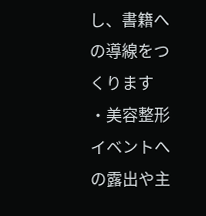し、書籍への導線をつくります
・美容整形イベントへの露出や主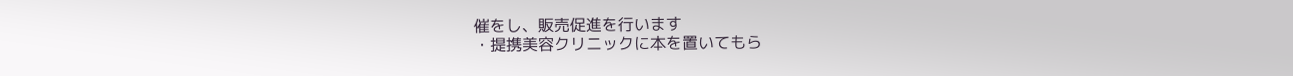催をし、販売促進を行います
・提携美容クリニックに本を置いてもら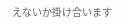えないか掛け合います